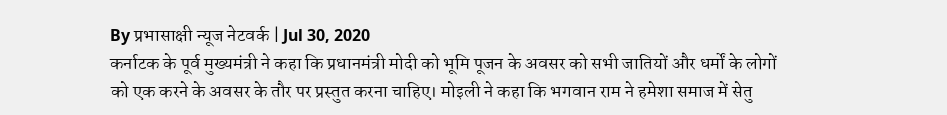By प्रभासाक्षी न्यूज नेटवर्क | Jul 30, 2020
कर्नाटक के पूर्व मुख्यमंत्री ने कहा कि प्रधानमंत्री मोदी को भूमि पूजन के अवसर को सभी जातियों और धर्मों के लोगों को एक करने के अवसर के तौर पर प्रस्तुत करना चाहिए। मोइली ने कहा कि भगवान राम ने हमेशा समाज में सेतु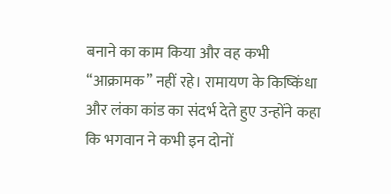बनाने का काम किया और वह कभी ‘‘आक्रामक’’ नहीं रहे। रामायण के किष्किंधा और लंका कांड का संदर्भ देते हुए उन्होंने कहा कि भगवान ने कभी इन दोनों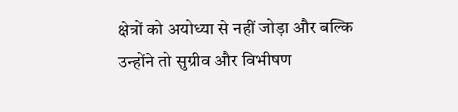क्षेत्रों को अयोध्या से नहीं जोड़ा और बल्कि उन्होंने तो सुग्रीव और विभीषण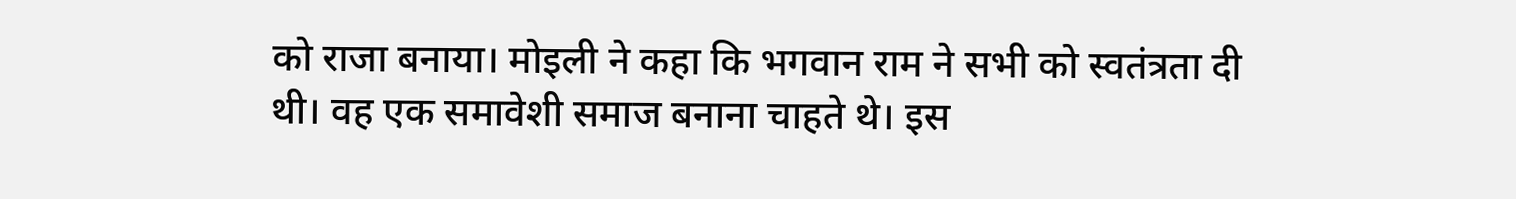को राजा बनाया। मोइली ने कहा कि भगवान राम ने सभी को स्वतंत्रता दी थी। वह एक समावेशी समाज बनाना चाहते थे। इस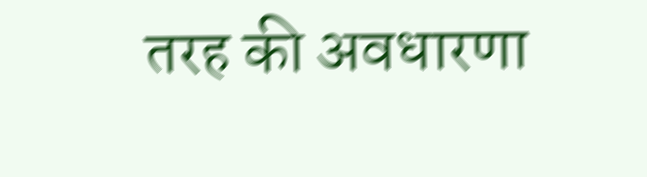तरह की अवधारणा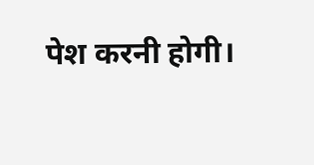पेश करनी होगी।